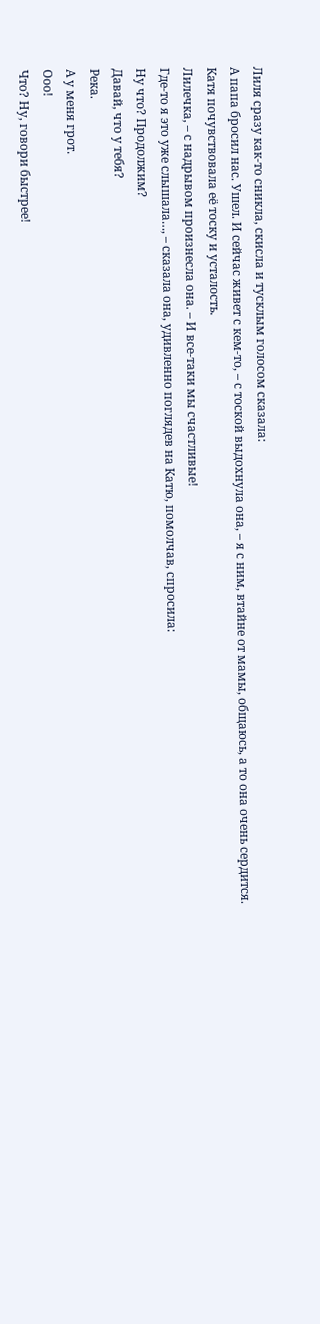Лиля сразу как-то сникла, скисла и тусклым голосом сказала:
А папа бросил нас. Ушел. И сейчас живет с кем-то, – с тоской выдохнула она, – я с ним, втайне от мамы, общаюсь, а то она очень сердится.
Катя почувствовала её тоску и усталость.
Лилечка, – с надрывом произнесла она. – И все-таки мы счастливые!
Где-то я это уже слышала…, – сказала она, удивленно поглядев на Катю, помолчав, спросила:
Ну что? Продолжим?
Давай, что у тебя?
Река.
А у меня грот.
Ооо!
Что? Ну, говори быстрее!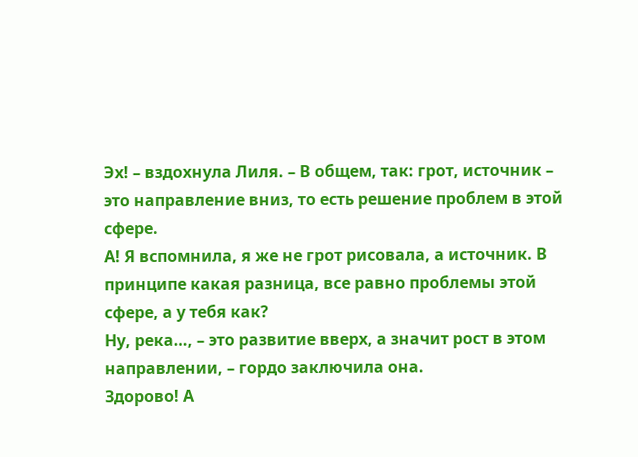Эх! – вздохнула Лиля. – В общем, так: грот, источник – это направление вниз, то есть решение проблем в этой сфере.
А! Я вспомнила, я же не грот рисовала, а источник. В принципе какая разница, все равно проблемы этой сфере, а у тебя как?
Ну, река…, – это развитие вверх, а значит рост в этом направлении, – гордо заключила она.
Здорово! А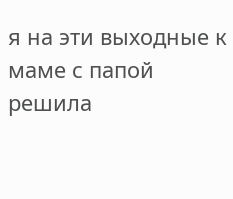я на эти выходные к маме с папой решила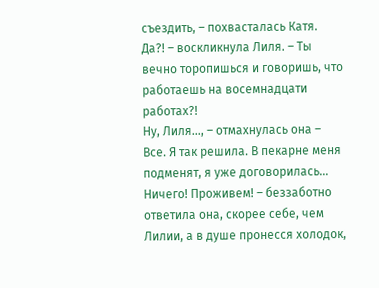съездить, – похвасталась Катя.
Да?! – воскликнула Лиля. – Ты вечно торопишься и говоришь, что работаешь на восемнадцати работах?!
Ну, Лиля…, – отмахнулась она – Все. Я так решила. В пекарне меня подменят, я уже договорилась… Ничего! Проживем! – беззаботно ответила она, скорее себе, чем Лилии, а в душе пронесся холодок,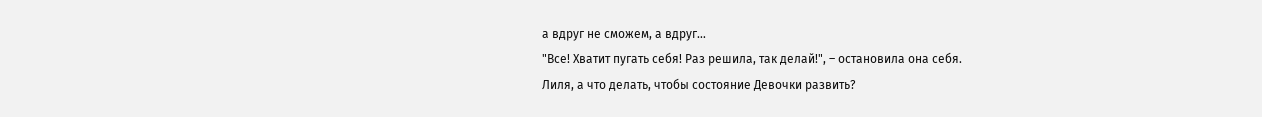а вдруг не сможем, а вдруг…
"Все! Хватит пугать себя! Раз решила, так делай!", – остановила она себя.
Лиля, а что делать, чтобы состояние Девочки развить?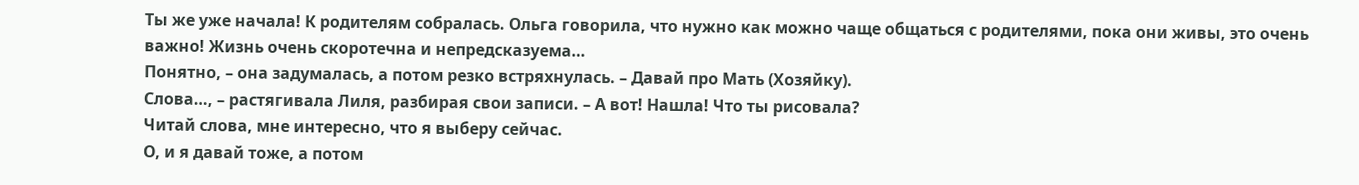Ты же уже начала! К родителям собралась. Ольга говорила, что нужно как можно чаще общаться с родителями, пока они живы, это очень важно! Жизнь очень скоротечна и непредсказуема…
Понятно, – она задумалась, а потом резко встряхнулась. – Давай про Мать (Хозяйку).
Слова…, – растягивала Лиля, разбирая свои записи. – А вот! Нашла! Что ты рисовала?
Читай слова, мне интересно, что я выберу сейчас.
О, и я давай тоже, а потом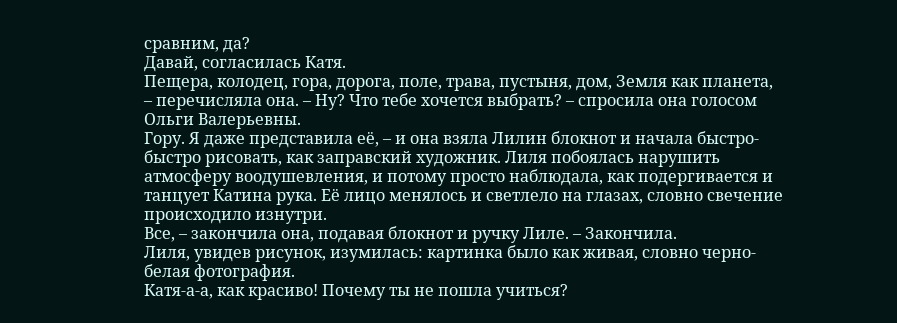сравним, да?
Давай, согласилась Катя.
Пещера, колодец, гора, дорога, поле, трава, пустыня, дом, Земля как планета, – перечисляла она. – Ну? Что тебе хочется выбрать? – спросила она голосом Ольги Валерьевны.
Гору. Я даже представила её, – и она взяла Лилин блокнот и начала быстро-быстро рисовать, как заправский художник. Лиля побоялась нарушить атмосферу воодушевления, и потому просто наблюдала, как подергивается и танцует Катина рука. Её лицо менялось и светлело на глазах, словно свечение происходило изнутри.
Все, – закончила она, подавая блокнот и ручку Лиле. – Закончила.
Лиля, увидев рисунок, изумилась: картинка было как живая, словно черно-белая фотография.
Катя-а-а, как красиво! Почему ты не пошла учиться?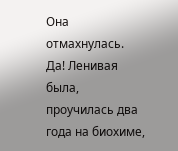Она отмахнулась.
Да! Ленивая была, проучилась два года на биохиме,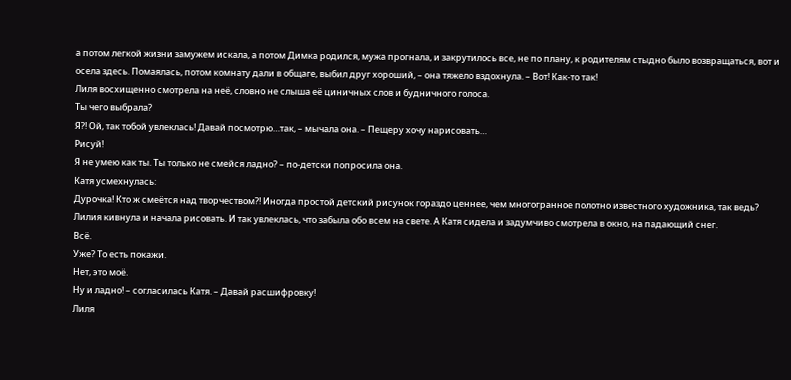а потом легкой жизни замужем искала, а потом Димка родился, мужа прогнала, и закрутилось все, не по плану, к родителям стыдно было возвращаться, вот и осела здесь. Помаялась, потом комнату дали в общаге, выбил друг хороший, – она тяжело вздохнула. – Вот! Как-то так!
Лиля восхищенно смотрела на неё, словно не слыша её циничных слов и будничного голоса.
Ты чего выбрала?
Я?! Ой, так тобой увлеклась! Давай посмотрю…так, – мычала она. – Пещеру хочу нарисовать…
Рисуй!
Я не умею как ты. Ты только не смейся ладно? – по-детски попросила она.
Катя усмехнулась:
Дурочка! Кто ж смеётся над творчеством?! Иногда простой детский рисунок гораздо ценнее, чем многогранное полотно известного художника, так ведь?
Лилия кивнула и начала рисовать. И так увлеклась, что забыла обо всем на свете. А Катя сидела и задумчиво смотрела в окно, на падающий снег.
Всё.
Уже? То есть покажи.
Нет, это моё.
Ну и ладно! – согласилась Катя. – Давай расшифровку!
Лиля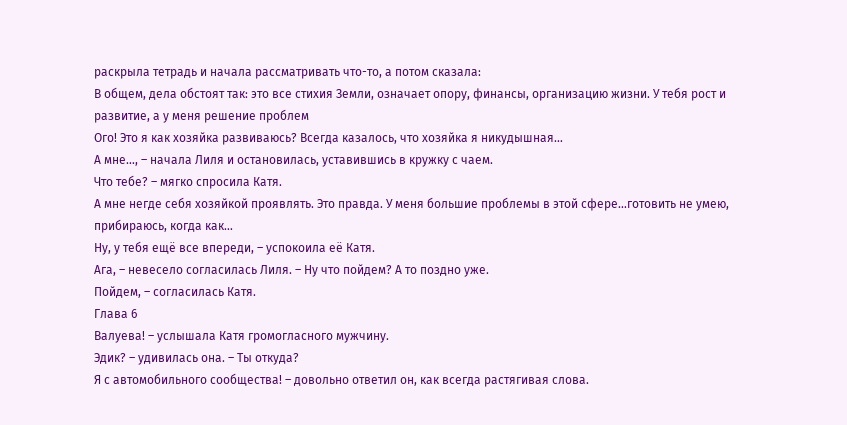раскрыла тетрадь и начала рассматривать что-то, а потом сказала:
В общем, дела обстоят так: это все стихия Земли, означает опору, финансы, организацию жизни. У тебя рост и развитие, а у меня решение проблем
Ого! Это я как хозяйка развиваюсь? Всегда казалось, что хозяйка я никудышная…
А мне…, – начала Лиля и остановилась, уставившись в кружку с чаем.
Что тебе? – мягко спросила Катя.
А мне негде себя хозяйкой проявлять. Это правда. У меня большие проблемы в этой сфере…готовить не умею, прибираюсь, когда как…
Ну, у тебя ещё все впереди, – успокоила её Катя.
Ага, – невесело согласилась Лиля. – Ну что пойдем? А то поздно уже.
Пойдем, – согласилась Катя.
Глава 6
Валуева! – услышала Катя громогласного мужчину.
Эдик? – удивилась она. – Ты откуда?
Я с автомобильного сообщества! – довольно ответил он, как всегда растягивая слова.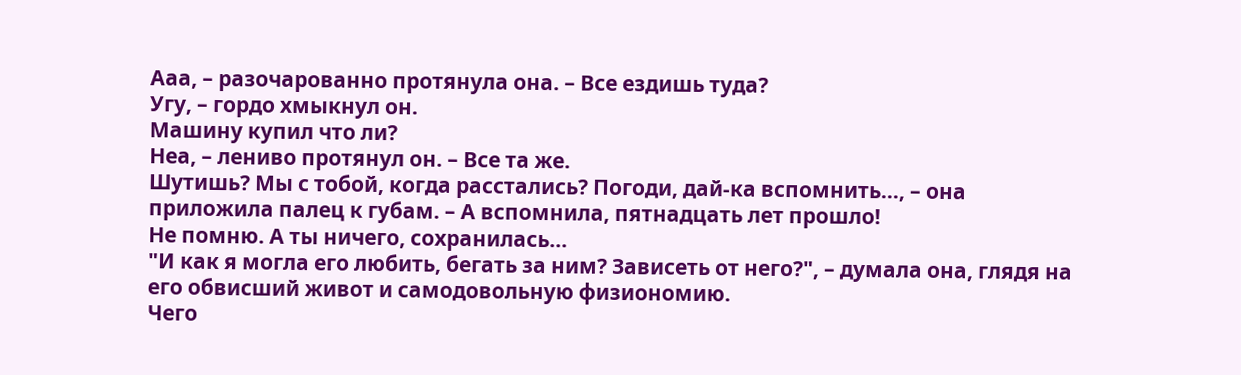Ааа, – разочарованно протянула она. – Все ездишь туда?
Угу, – гордо хмыкнул он.
Машину купил что ли?
Неа, – лениво протянул он. – Все та же.
Шутишь? Мы с тобой, когда расстались? Погоди, дай-ка вспомнить…, – она приложила палец к губам. – А вспомнила, пятнадцать лет прошло!
Не помню. А ты ничего, сохранилась…
"И как я могла его любить, бегать за ним? Зависеть от него?", – думала она, глядя на его обвисший живот и самодовольную физиономию.
Чего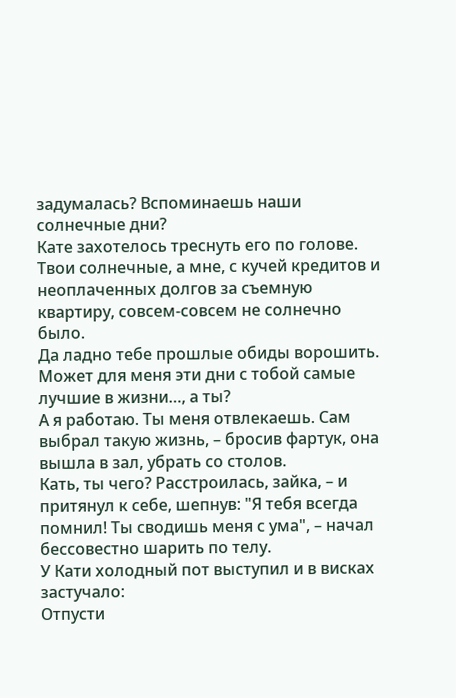задумалась? Вспоминаешь наши солнечные дни?
Кате захотелось треснуть его по голове.
Твои солнечные, а мне, с кучей кредитов и неоплаченных долгов за съемную квартиру, совсем-совсем не солнечно было.
Да ладно тебе прошлые обиды ворошить. Может для меня эти дни с тобой самые лучшие в жизни…, а ты?
А я работаю. Ты меня отвлекаешь. Сам выбрал такую жизнь, – бросив фартук, она вышла в зал, убрать со столов.
Кать, ты чего? Расстроилась, зайка, – и притянул к себе, шепнув: "Я тебя всегда помнил! Ты сводишь меня с ума", – начал бессовестно шарить по телу.
У Кати холодный пот выступил и в висках застучало:
Отпусти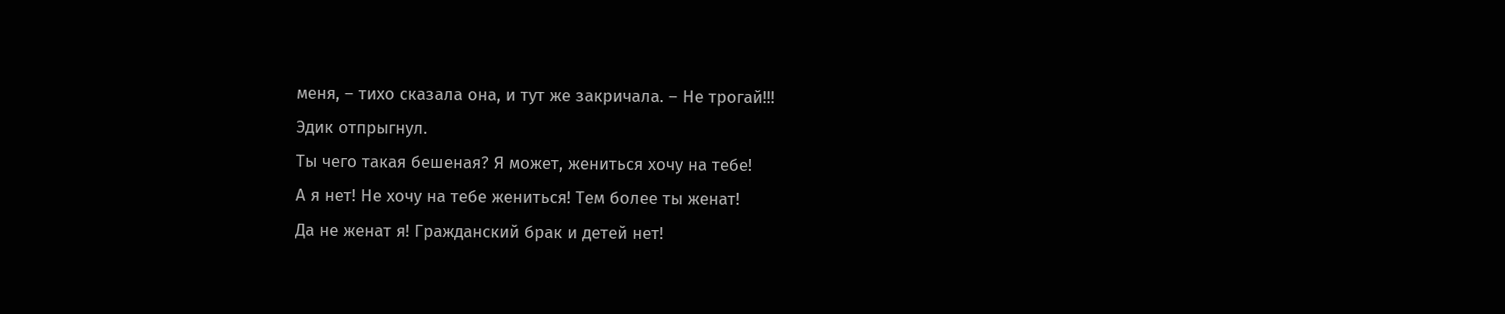меня, – тихо сказала она, и тут же закричала. – Не трогай!!!
Эдик отпрыгнул.
Ты чего такая бешеная? Я может, жениться хочу на тебе!
А я нет! Не хочу на тебе жениться! Тем более ты женат!
Да не женат я! Гражданский брак и детей нет!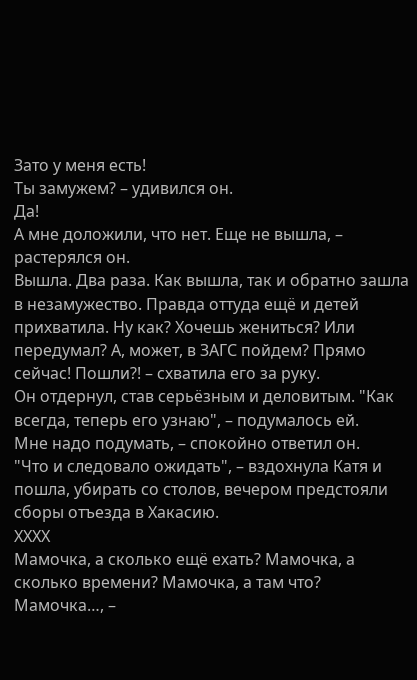Зато у меня есть!
Ты замужем? – удивился он.
Да!
А мне доложили, что нет. Еще не вышла, – растерялся он.
Вышла. Два раза. Как вышла, так и обратно зашла в незамужество. Правда оттуда ещё и детей прихватила. Ну как? Хочешь жениться? Или передумал? А, может, в ЗАГС пойдем? Прямо сейчас! Пошли?! – схватила его за руку.
Он отдернул, став серьёзным и деловитым. "Как всегда, теперь его узнаю", – подумалось ей.
Мне надо подумать, – спокойно ответил он.
"Что и следовало ожидать", – вздохнула Катя и пошла, убирать со столов, вечером предстояли сборы отъезда в Хакасию.
ХХХХ
Мамочка, а сколько ещё ехать? Мамочка, а сколько времени? Мамочка, а там что? Мамочка…, –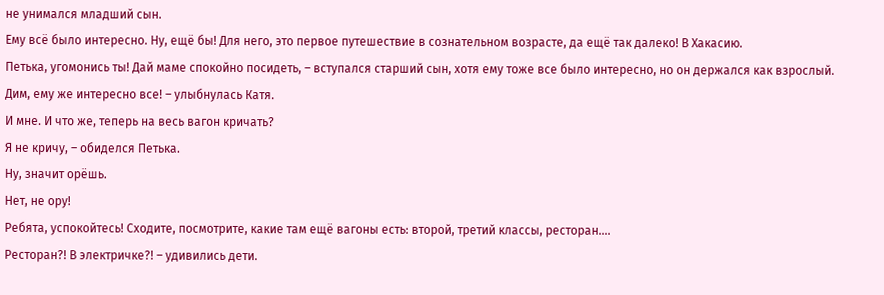не унимался младший сын.
Ему всё было интересно. Ну, ещё бы! Для него, это первое путешествие в сознательном возрасте, да ещё так далеко! В Хакасию.
Петька, угомонись ты! Дай маме спокойно посидеть, – вступался старший сын, хотя ему тоже все было интересно, но он держался как взрослый.
Дим, ему же интересно все! – улыбнулась Катя.
И мне. И что же, теперь на весь вагон кричать?
Я не кричу, – обиделся Петька.
Ну, значит орёшь.
Нет, не ору!
Ребята, успокойтесь! Сходите, посмотрите, какие там ещё вагоны есть: второй, третий классы, ресторан….
Ресторан?! В электричке?! – удивились дети.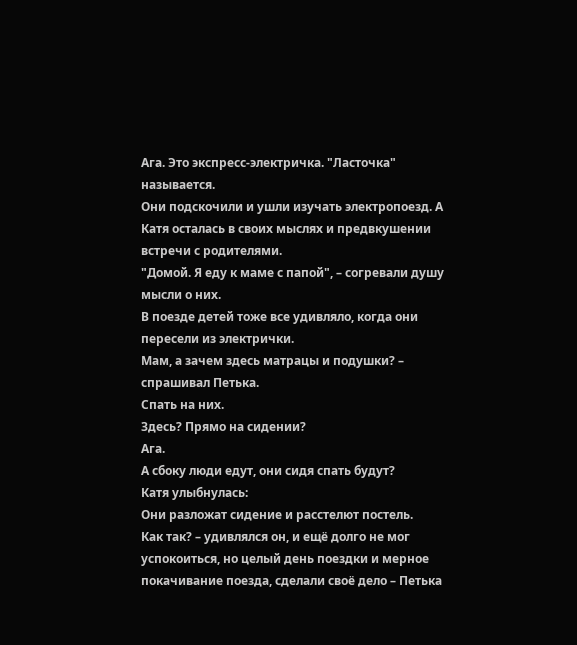Ага. Это экспресс-электричка. "Ласточка" называется.
Они подскочили и ушли изучать электропоезд. А Катя осталась в своих мыслях и предвкушении встречи с родителями.
"Домой. Я еду к маме с папой", – согревали душу мысли о них.
В поезде детей тоже все удивляло, когда они пересели из электрички.
Мам, а зачем здесь матрацы и подушки? – спрашивал Петька.
Спать на них.
Здесь? Прямо на сидении?
Ага.
А сбоку люди едут, они сидя спать будут?
Катя улыбнулась:
Они разложат сидение и расстелют постель.
Как так? – удивлялся он, и ещё долго не мог успокоиться, но целый день поездки и мерное покачивание поезда, сделали своё дело – Петька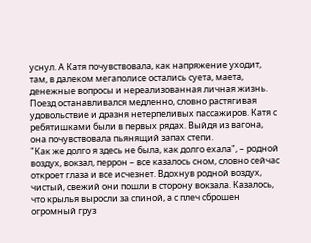уснул. А Катя почувствовала, как напряжение уходит, там, в далеком мегаполисе остались суета, маета, денежные вопросы и нереализованная личная жизнь.
Поезд останавливался медленно, словно растягивая удовольствие и дразня нетерпеливых пассажиров. Катя с ребятишками были в первых рядах. Выйдя из вагона, она почувствовала пьянящий запах степи.
"Как же долго я здесь не была, как долго ехала", – родной воздух, вокзал, перрон – все казалось сном, словно сейчас откроет глаза и все исчезнет. Вдохнув родной воздух, чистый, свежий они пошли в сторону вокзала. Казалось, что крылья выросли за спиной, а с плеч сброшен огромный груз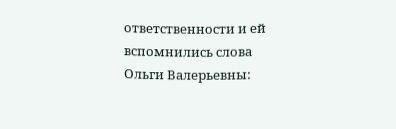ответственности и ей вспомнились слова Ольги Валерьевны: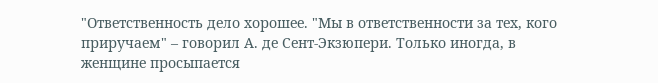"Ответственность дело хорошее. "Мы в ответственности за тех, кого приручаем" – говорил А. де Сент-Экзюпери. Только иногда, в женщине просыпается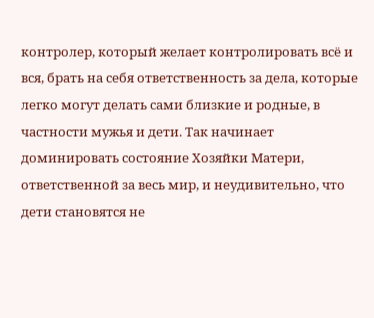контролер, который желает контролировать всё и вся, брать на себя ответственность за дела, которые легко могут делать сами близкие и родные, в частности мужья и дети. Так начинает доминировать состояние Хозяйки Матери, ответственной за весь мир, и неудивительно, что дети становятся не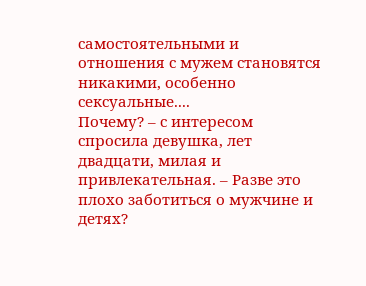самостоятельными и отношения с мужем становятся никакими, особенно сексуальные....
Почему? – с интересом спросила девушка, лет двадцати, милая и привлекательная. – Разве это плохо заботиться о мужчине и детях?